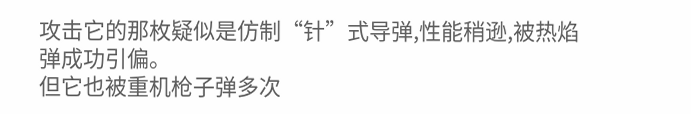攻击它的那枚疑似是仿制“针”式导弹,性能稍逊,被热焰弹成功引偏。
但它也被重机枪子弹多次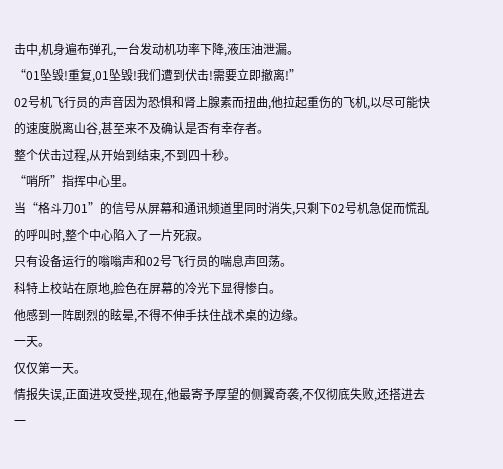击中,机身遍布弹孔,一台发动机功率下降,液压油泄漏。
“01坠毁!重复,01坠毁!我们遭到伏击!需要立即撤离!”
02号机飞行员的声音因为恐惧和肾上腺素而扭曲,他拉起重伤的飞机,以尽可能快的速度脱离山谷,甚至来不及确认是否有幸存者。
整个伏击过程,从开始到结束,不到四十秒。
“哨所”指挥中心里。
当“格斗刀01”的信号从屏幕和通讯频道里同时消失,只剩下02号机急促而慌乱的呼叫时,整个中心陷入了一片死寂。
只有设备运行的嗡嗡声和02号飞行员的喘息声回荡。
科特上校站在原地,脸色在屏幕的冷光下显得惨白。
他感到一阵剧烈的眩晕,不得不伸手扶住战术桌的边缘。
一天。
仅仅第一天。
情报失误,正面进攻受挫,现在,他最寄予厚望的侧翼奇袭,不仅彻底失败,还搭进去一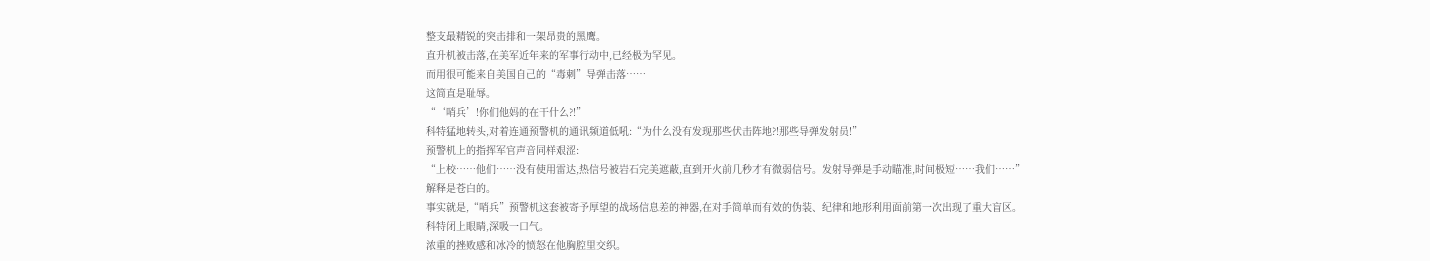整支最精锐的突击排和一架昂贵的黑鹰。
直升机被击落,在美军近年来的军事行动中,已经极为罕见。
而用很可能来自美国自己的“毒刺”导弹击落……
这简直是耻辱。
“‘哨兵’!你们他妈的在干什么?!”
科特猛地转头,对着连通预警机的通讯频道低吼:“为什么没有发现那些伏击阵地?!那些导弹发射员!”
预警机上的指挥军官声音同样艰涩:
“上校……他们……没有使用雷达,热信号被岩石完美遮蔽,直到开火前几秒才有微弱信号。发射导弹是手动瞄准,时间极短……我们……”
解释是苍白的。
事实就是,“哨兵”预警机这套被寄予厚望的战场信息差的神器,在对手简单而有效的伪装、纪律和地形利用面前第一次出现了重大盲区。
科特闭上眼睛,深吸一口气。
浓重的挫败感和冰冷的愤怒在他胸腔里交织。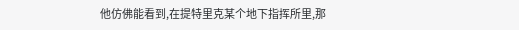他仿佛能看到,在提特里克某个地下指挥所里,那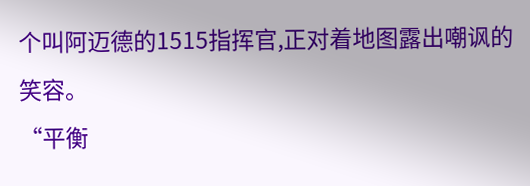个叫阿迈德的1515指挥官,正对着地图露出嘲讽的笑容。
“平衡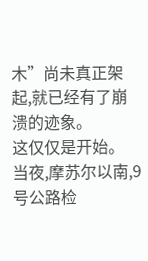木”尚未真正架起,就已经有了崩溃的迹象。
这仅仅是开始。
当夜,摩苏尔以南,9号公路检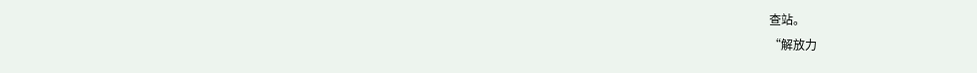查站。
“解放力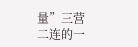量”三营二连的一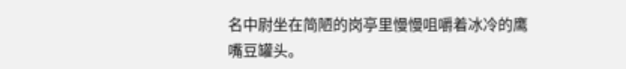名中尉坐在简陋的岗亭里慢慢咀嚼着冰冷的鹰嘴豆罐头。